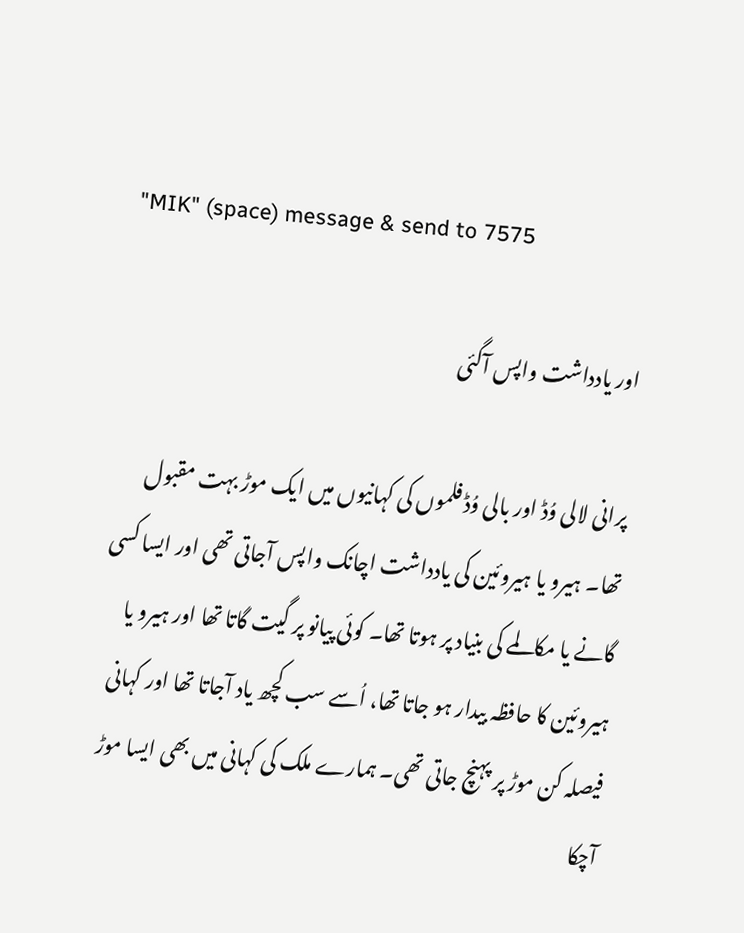"MIK" (space) message & send to 7575

اور یادداشت واپس آگئی

پرانی لالی وُڈ اور بالی وُڈ فلموں کی کہانیوں میں ایک موڑ بہت مقبول تھا۔ ہیرو یا ہیروئین کی یادداشت اچانک واپس آجاتی تھی اور ایسا کسی گانے یا مکالمے کی بنیاد پر ہوتا تھا۔ کوئی پیانو پر گیت گاتا تھا اور ہیرو یا ہیروئین کا حافظہ بیدار ہو جاتا تھا، اُسے سب کچھ یاد آجاتا تھا اور کہانی فیصلہ کن موڑ پر پہنچ جاتی تھی۔ ہمارے ملک کی کہانی میں بھی ایسا موڑ آچکا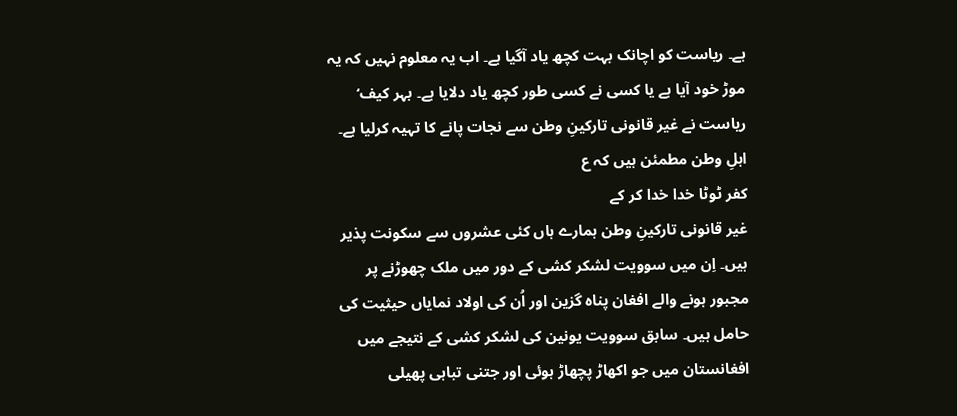ہے۔ ریاست کو اچانک بہت کچھ یاد آگیا ہے۔ اب یہ معلوم نہیں کہ یہ موڑ خود آیا ہے یا کسی نے کسی طور کچھ یاد دلایا ہے۔ بہر کیف‘ ریاست نے غیر قانونی تارکینِ وطن سے نجات پانے کا تہیہ کرلیا ہے۔ اہلِ وطن مطمئن ہیں کہ ع
کفر ٹوٹا خدا خدا کر کے
غیر قانونی تارکینِ وطن ہمارے ہاں کئی عشروں سے سکونت پذیر ہیں۔ اِن میں سوویت لشکر کشی کے دور میں ملک چھوڑنے پر مجبور ہونے والے افغان پناہ گزین اور اُن کی اولاد نمایاں حیثیت کی حامل ہیں۔ سابق سوویت یونین کی لشکر کشی کے نتیجے میں افغانستان میں جو اکھاڑ پچھاڑ ہوئی اور جتنی تباہی پھیلی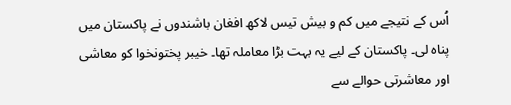اُس کے نتیجے میں کم و بیش تیس لاکھ افغان باشندوں نے پاکستان میں پناہ لی۔ پاکستان کے لیے یہ بہت بڑا معاملہ تھا۔ خیبر پختونخوا کو معاشی اور معاشرتی حوالے سے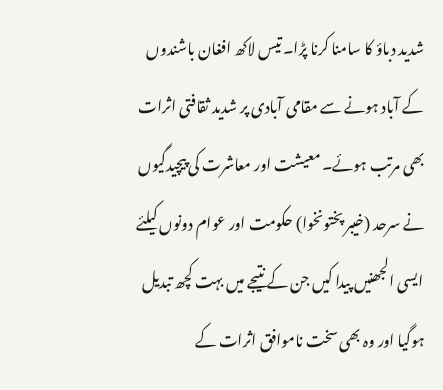شدید دباؤ کا سامنا کرنا پڑا۔ تیس لاکھ افغان باشندوں کے آباد ہونے سے مقامی آبادی پر شدید ثقافتی اثرات بھی مرتب ہوئے۔ معیشت اور معاشرت کی پیچیدگیوں نے سرحد (خیبر پختونخوا) حکومت اور عوام دونوں کیلئے ایسی الجھنیں پیدا کیں جن کے نتیجے میں بہت کچھ تبدیل ہوگیا اور وہ بھی سخت ناموافق اثرات کے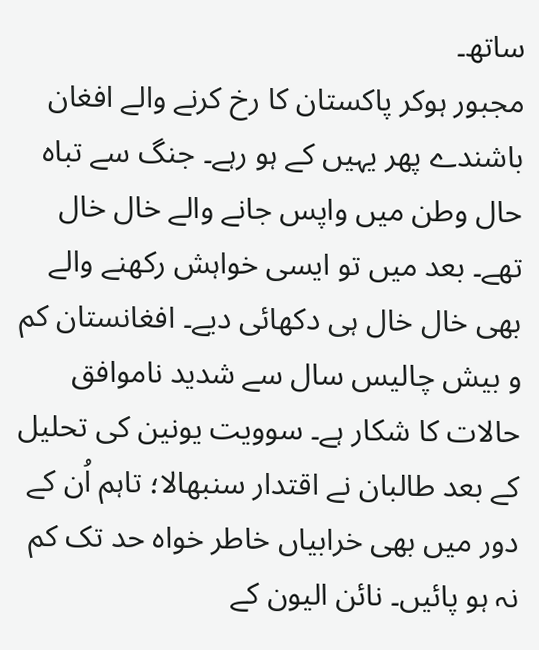ساتھ۔
مجبور ہوکر پاکستان کا رخ کرنے والے افغان باشندے پھر یہیں کے ہو رہے۔ جنگ سے تباہ حال وطن میں واپس جانے والے خال خال تھے۔ بعد میں تو ایسی خواہش رکھنے والے بھی خال خال ہی دکھائی دیے۔ افغانستان کم و بیش چالیس سال سے شدید ناموافق حالات کا شکار ہے۔ سوویت یونین کی تحلیل کے بعد طالبان نے اقتدار سنبھالا؛ تاہم اُن کے دور میں بھی خرابیاں خاطر خواہ حد تک کم نہ ہو پائیں۔ نائن الیون کے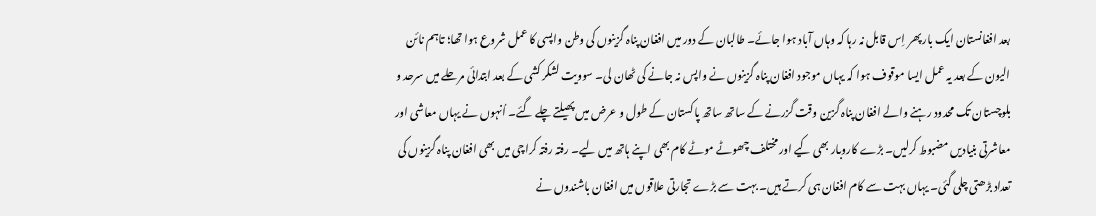بعد افغانستان ایک بار پھر اِس قابل نہ رہا کہ وہاں آباد ہوا جائے۔ طالبان کے دور میں افغان پناہ گزینوں کی وطن واپسی کا عمل شروع ہوا تھا؛ تاہم نائن الیون کے بعد یہ عمل ایسا موقوف ہوا کہ یہاں موجود افغان پناہ گزینوں نے واپس نہ جانے کی ٹھان لی۔ سوویت لشکر کشی کے بعد ابتدائی مرحلے میں سرحد و بلوچستان تک محدود رہنے والے افغان پناہ گزین وقت گزرنے کے ساتھ ساتھ پاکستان کے طول و عرض میں پھیلتے چلے گئے۔ اُنہوں نے یہاں معاشی اور معاشرتی بنیادیں مضبوط کرلیں۔ بڑے کاروبار بھی کیے اور مختلف چھوٹے موٹے کام بھی اپنے ہاتھ میں لیے۔ رفتہ رفتہ کراچی میں بھی افغان پناہ گزینوں کی تعداد بڑھتی چلی گئی۔ یہاں بہت سے کام افغان ہی کرتے ہیں۔ بہت سے بڑے تجارتی علاقوں میں افغان باشندوں نے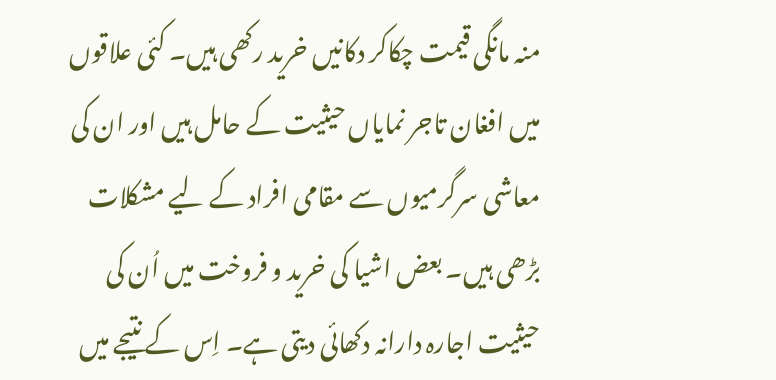منہ مانگی قیمت چکاکر دکانیں خرید رکھی ہیں۔ کئی علاقوں میں افغان تاجر نمایاں حیثیت کے حامل ہیں اور ان کی معاشی سرگرمیوں سے مقامی افراد کے لیے مشکلات بڑھی ہیں۔ بعض اشیا کی خرید و فروخت میں اُن کی حیثیت اجارہ دارانہ دکھائی دیتی ہے۔ اِس کے نتیجے میں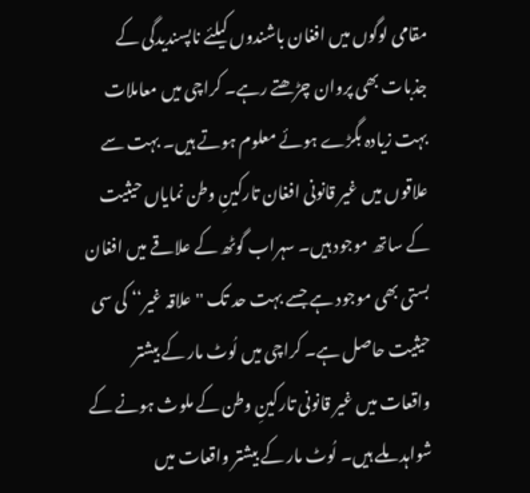مقامی لوگوں میں افغان باشندوں کیلئے ناپسندیدگی کے جذبات بھی پروان چڑھتے رہے۔ کراچی میں معاملات بہت زیادہ بگڑے ہوئے معلوم ہوتے ہیں۔ بہت سے علاقوں میں غیر قانونی افغان تارکینِ وطن نمایاں حیثیت کے ساتھ موجود ہیں۔ سہراب گوٹھ کے علاقے میں افغان بستی بھی موجود ہے جسے بہت حد تک ''علاقہ غیر‘‘ کی سی حیثیت حاصل ہے۔ کراچی میں لُوٹ مار کے بیشتر واقعات میں غیر قانونی تارکینِ وطن کے ملوث ہونے کے شواہد ملے ہیں۔ لُوٹ مار کے بیشتر واقعات میں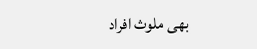بھی ملوث افراد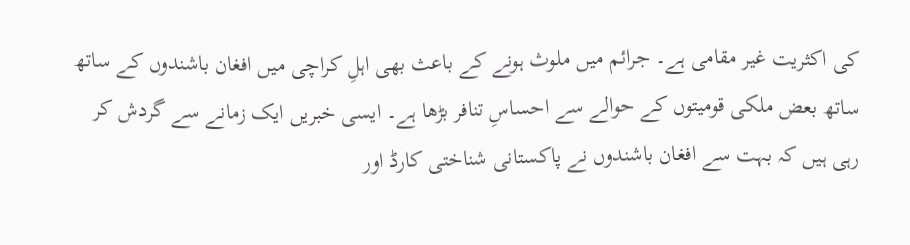کی اکثریت غیر مقامی ہے۔ جرائم میں ملوث ہونے کے باعث بھی اہلِ کراچی میں افغان باشندوں کے ساتھ ساتھ بعض ملکی قومیتوں کے حوالے سے احساسِ تنافر بڑھا ہے۔ ایسی خبریں ایک زمانے سے گردش کر رہی ہیں کہ بہت سے افغان باشندوں نے پاکستانی شناختی کارڈ اور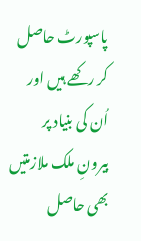پاسپورٹ حاصل کر رکھے ہیں اور اُن کی بنیاد پر بیرونِ ملک ملازمتیں بھی حاصل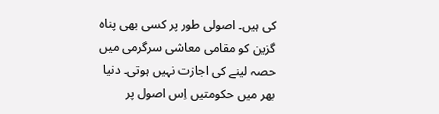کی ہیں۔ اصولی طور پر کسی بھی پناہ گزین کو مقامی معاشی سرگرمی میں حصہ لینے کی اجازت نہیں ہوتی۔ دنیا بھر میں حکومتیں اِس اصول پر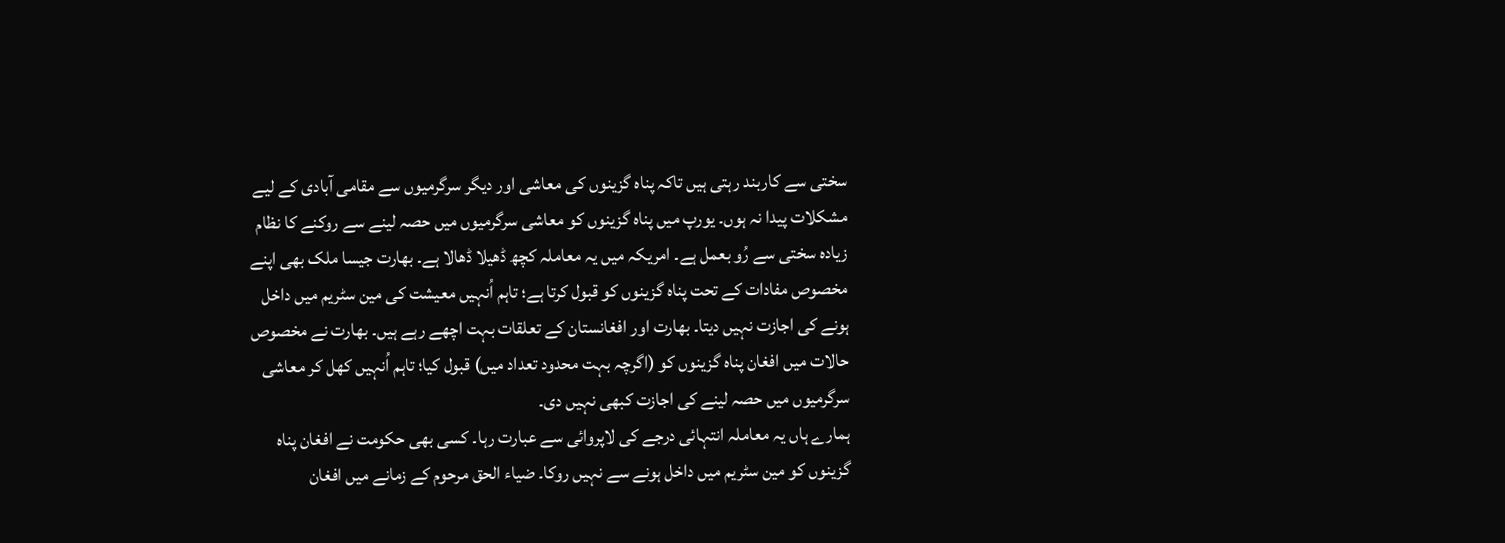سختی سے کاربند رہتی ہیں تاکہ پناہ گزینوں کی معاشی اور دیگر سرگرمیوں سے مقامی آبادی کے لیے مشکلات پیدا نہ ہوں۔ یورپ میں پناہ گزینوں کو معاشی سرگرمیوں میں حصہ لینے سے روکنے کا نظام زیادہ سختی سے رُو بعمل ہے۔ امریکہ میں یہ معاملہ کچھ ڈھیلا ڈھالا ہے۔ بھارت جیسا ملک بھی اپنے مخصوص مفادات کے تحت پناہ گزینوں کو قبول کرتا ہے؛ تاہم اُنہیں معیشت کی مین سٹریم میں داخل ہونے کی اجازت نہیں دیتا۔ بھارت اور افغانستان کے تعلقات بہت اچھے رہے ہیں۔ بھارت نے مخصوص حالات میں افغان پناہ گزینوں کو (اگرچہ بہت محدود تعداد میں) قبول کیا؛ تاہم اُنہیں کھل کر معاشی سرگرمیوں میں حصہ لینے کی اجازت کبھی نہیں دی۔
ہمارے ہاں یہ معاملہ انتہائی درجے کی لاپروائی سے عبارت رہا۔ کسی بھی حکومت نے افغان پناہ گزینوں کو مین سٹریم میں داخل ہونے سے نہیں روکا۔ ضیاء الحق مرحوم کے زمانے میں افغان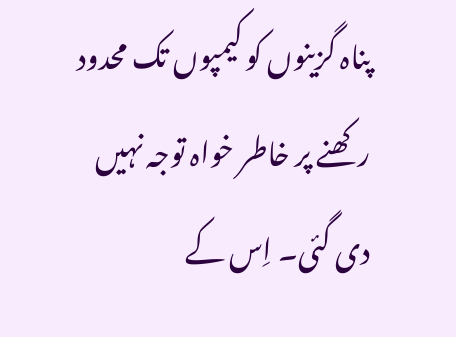پناہ گزینوں کو کیمپوں تک محدود رکھنے پر خاطر خواہ توجہ نہیں دی گئی۔ اِس کے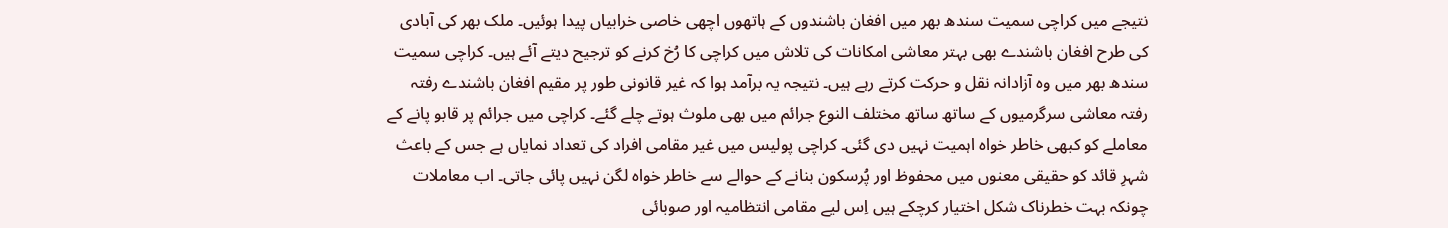نتیجے میں کراچی سمیت سندھ بھر میں افغان باشندوں کے ہاتھوں اچھی خاصی خرابیاں پیدا ہوئیں۔ ملک بھر کی آبادی کی طرح افغان باشندے بھی بہتر معاشی امکانات کی تلاش میں کراچی کا رُخ کرنے کو ترجیح دیتے آئے ہیں۔ کراچی سمیت سندھ بھر میں وہ آزادانہ نقل و حرکت کرتے رہے ہیں۔ نتیجہ یہ برآمد ہوا کہ غیر قانونی طور پر مقیم افغان باشندے رفتہ رفتہ معاشی سرگرمیوں کے ساتھ ساتھ مختلف النوع جرائم میں بھی ملوث ہوتے چلے گئے۔ کراچی میں جرائم پر قابو پانے کے معاملے کو کبھی خاطر خواہ اہمیت نہیں دی گئی۔ کراچی پولیس میں غیر مقامی افراد کی تعداد نمایاں ہے جس کے باعث شہرِ قائد کو حقیقی معنوں میں محفوظ اور پُرسکون بنانے کے حوالے سے خاطر خواہ لگن نہیں پائی جاتی۔ اب معاملات چونکہ بہت خطرناک شکل اختیار کرچکے ہیں اِس لیے مقامی انتظامیہ اور صوبائی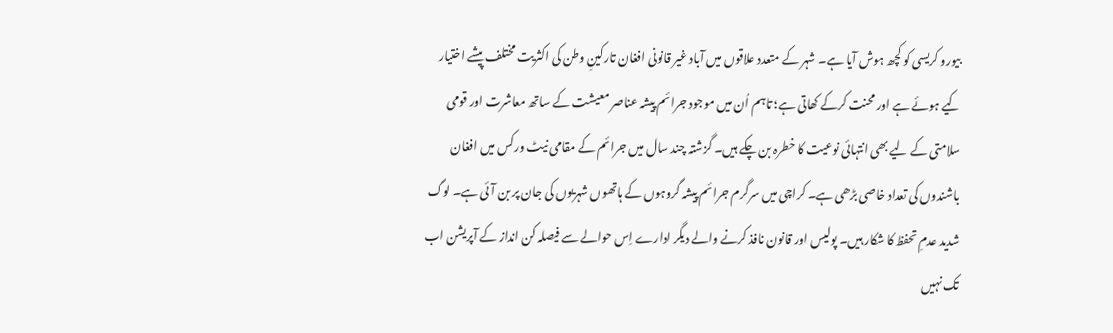بیورو کریسی کو کچھ ہوش آیا ہے۔ شہر کے متعدد علاقوں میں آباد غیر قانونی افغان تارکینِ وطن کی اکثریت مختلف پیشے اختیار کیے ہوئے ہے اور محنت کرکے کھاتی ہے؛ تاہم اُن میں موجود جرائم پیشہ عناصر معیشت کے ساتھ معاشرت اور قومی سلامتی کے لیے بھی انتہائی نوعیت کا خطرہ بن چکے ہیں۔ گزشتہ چند سال میں جرائم کے مقامی نیٹ ورکس میں افغان باشندوں کی تعداد خاصی بڑھی ہے۔ کراچی میں سرگرم جرائم پیشہ گروہوں کے ہاتھوں شہریوں کی جان پر بن آئی ہے۔ لوگ شدید عدمِ تحفظ کا شکار ہیں۔ پولیس اور قانون نافذ کرنے والے دیگر ادارے اِس حوالے سے فیصلہ کن انداز کے آپریشن اب تک نہیں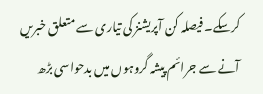کرسکے۔ فیصلہ کن آپریشنز کی تیاری سے متعلق خبریں آنے سے جرائم پیشہ گروہوں میں بدحواسی بڑھ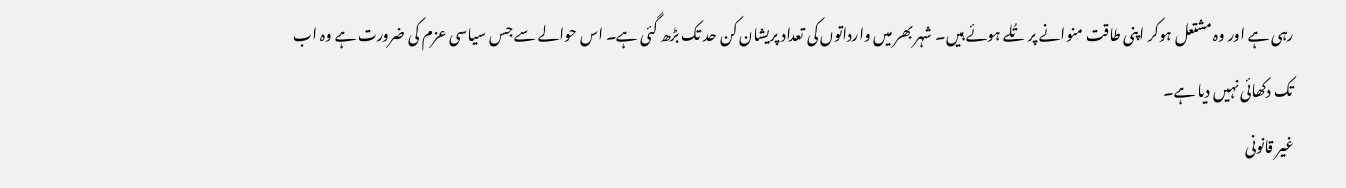رہی ہے اور وہ مشتعل ہوکر اپنی طاقت منوانے پر تُلے ہوئے ہیں۔ شہر بھر میں وارداتوں کی تعداد پریشان کن حد تک بڑھ گئی ہے۔ اس حوالے سے جس سیاسی عزم کی ضرورت ہے وہ اب تک دکھائی نہیں دیا ہے۔
غیر قانونی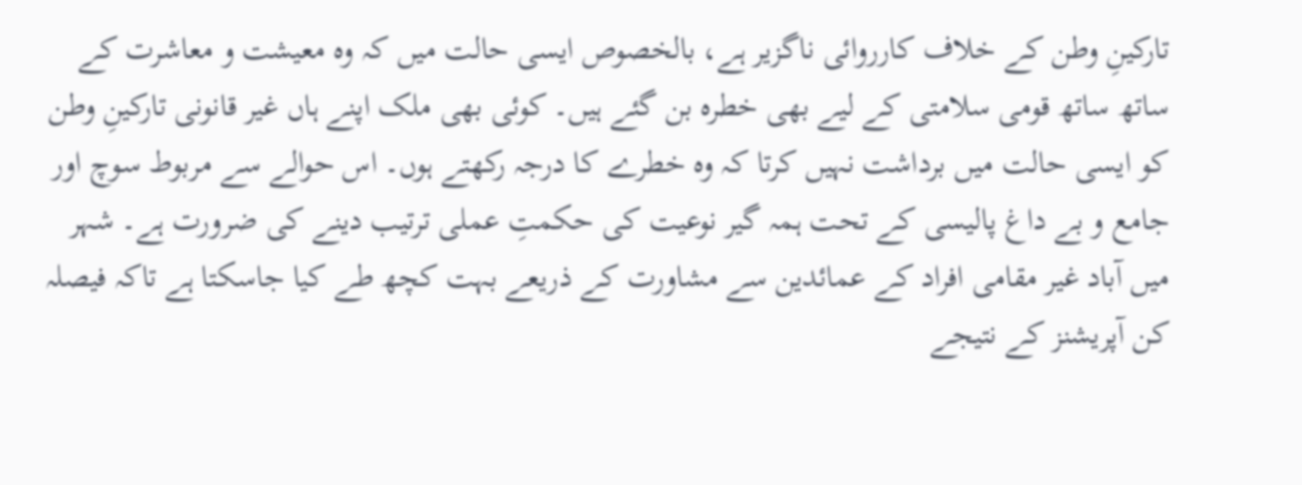تارکینِ وطن کے خلاف کارروائی ناگزیر ہے، بالخصوص ایسی حالت میں کہ وہ معیشت و معاشرت کے ساتھ ساتھ قومی سلامتی کے لیے بھی خطرہ بن گئے ہیں۔ کوئی بھی ملک اپنے ہاں غیر قانونی تارکینِ وطن کو ایسی حالت میں برداشت نہیں کرتا کہ وہ خطرے کا درجہ رکھتے ہوں۔ اس حوالے سے مربوط سوچ اور جامع و بے داغ پالیسی کے تحت ہمہ گیر نوعیت کی حکمتِ عملی ترتیب دینے کی ضرورت ہے۔ شہر میں آباد غیر مقامی افراد کے عمائدین سے مشاورت کے ذریعے بہت کچھ طے کیا جاسکتا ہے تاکہ فیصلہ کن آپریشنز کے نتیجے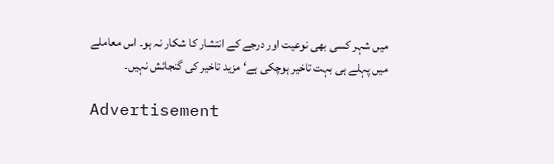میں شہر کسی بھی نوعیت اور درجے کے انتشار کا شکار نہ ہو۔ اس معاملے میں پہلے ہی بہت تاخیر ہوچکی ہے‘ مزید تاخیر کی گنجائش نہیں۔

Advertisement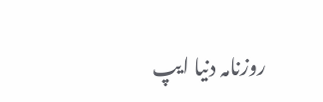روزنامہ دنیا ایپ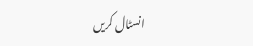انسٹال کریں